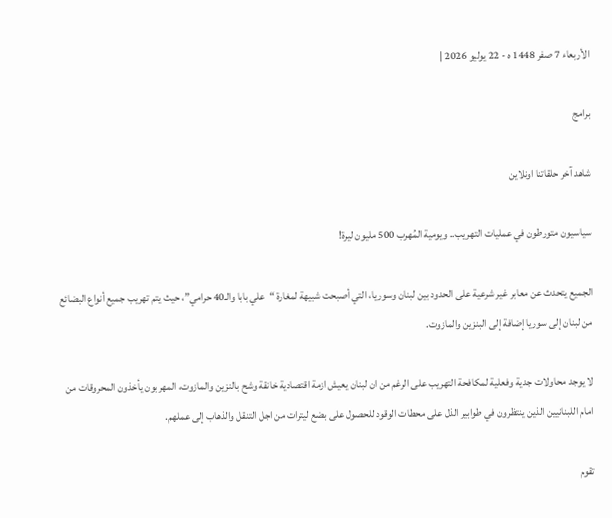الأربعاء 7 صفر 1448 ه - 22 يوليو 2026 |

برامج

شاهد آخر حلقاتنا اونلاين

سياسيون متورطون في عمليات التهريب.. ويومية المُهرب 500 مليون ليرة!

الجميع يتحدث عن معابر غير شرعية على الحدود بين لبنان وسوريا، التي أصبحت شبيهة لمغارة “علي بابا والـ40 حرامي”، حيث يتم تهريب جميع أنواع البضائع من لبنان إلى سوريا إضافة إلى البنزين والمازوت.

لا يوجد محاولات جدية وفعلية لمكافحة التهريب على الرغم من ان لبنان يعيش ازمة اقتصادية خانقة وشح بالنزين والمازوت، المهربون يأخذون المحروقات من امام اللبنانيين الذين ينتظرون في طوابير الذل على محطات الوقود للحصول على بضع ليترات من اجل التنقل والذهاب إلى عملهم.

تقوم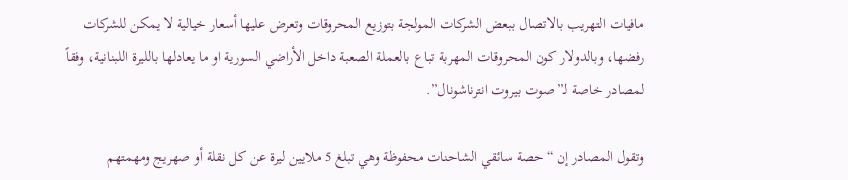مافيات التهريب بالاتصال ببعض الشركات المولجة بتوزيع المحروقات وتعرض عليها أسعار خيالية لا يمكن للشركات رفضها، وبالدولار كون المحروقات المهربة تباع بالعملة الصعبة داخل الأراضي السورية او ما يعادلها بالليرة اللبنانية، وفقاً لمصادر خاصة لـ”صوت بيروت انترناشونال”.

وتقول المصادر إن “حصة سائقي الشاحنات محفوظة وهي تبلغ 5 ملايين ليرة عن كل نقلة أو صهريج ومهمتهم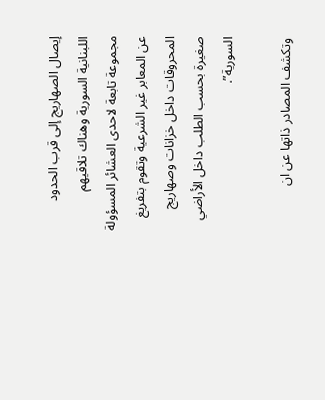إيصال الصهاريج إلى قرب الحدود اللبنانية السورية وهناك تلاقيهم مجموعة تابعة لاحدى العشائر المسؤولة عن المعابر غير الشرعية وتقوم بتفريغ المحروقات داخل خزانات وصهاريج صغيرة بحسب الطلب داخل الأراضي السورية”.

وتكشف المصادر ذاتها عن ان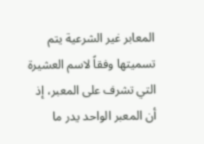المعابر غير الشرعية يتم تسميتها وفقاً لاسم العشيرة التي تشرف على المعبر، إذ أن المعبر الواحد يدر ما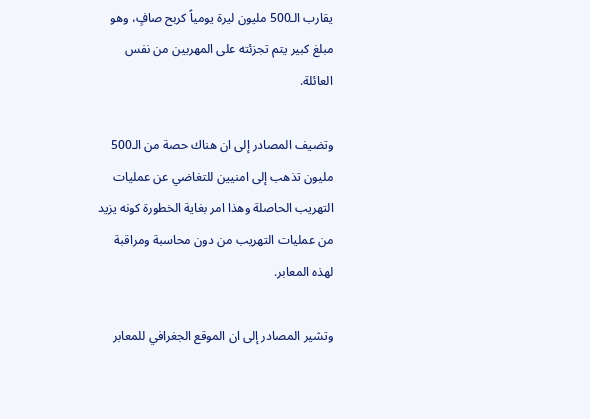يقارب الـ500 مليون ليرة يومياً كربح صافٍ، وهو مبلغ كبير يتم تجزئته على المهربين من نفس العائلة.

وتضيف المصادر إلى ان هناك حصة من الـ500 مليون تذهب إلى امنيين للتغاضي عن عمليات التهريب الحاصلة وهذا امر بغاية الخطورة كونه يزيد من عمليات التهريب من دون محاسبة ومراقبة لهذه المعابر.

وتشير المصادر إلى ان الموقع الجغرافي للمعابر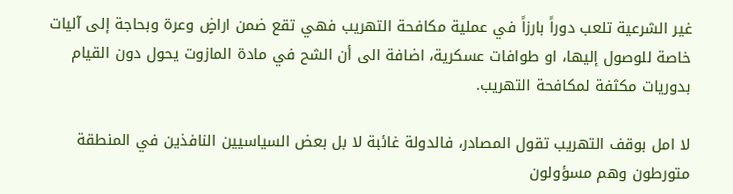غير الشرعية تلعب دوراً بارزاً في عملية مكافحة التهريب فهي تقع ضمن اراضٍ وعرة وبحاجة إلى آليات خاصة للوصول إليها، او طوافات عسكرية، اضافة الى أن الشح في مادة المازوت يحول دون القيام بدوريات مكثفة لمكافحة التهريب.

لا امل بوقف التهريب تقول المصادر، فالدولة غائبة لا بل بعض السياسيين النافذين في المنطقة متورطون وهم مسؤولون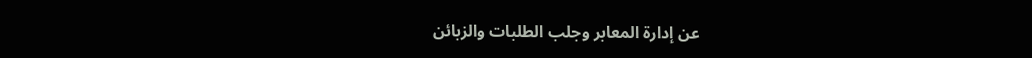عن إدارة المعابر وجلب الطلبات والزبائن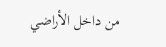من داخل الأراضي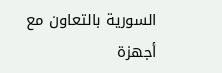السورية بالتعاون مع أجهزة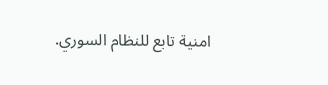امنية تابع للنظام السوري.